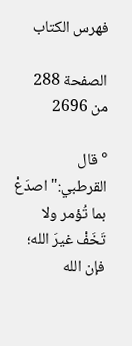فهرس الكتاب

الصفحة 288 من 2696

° قال القرطبي:"اصدَعْ بما تُؤمر ولا تَخَفْ غيرَ الله؛ فإن الله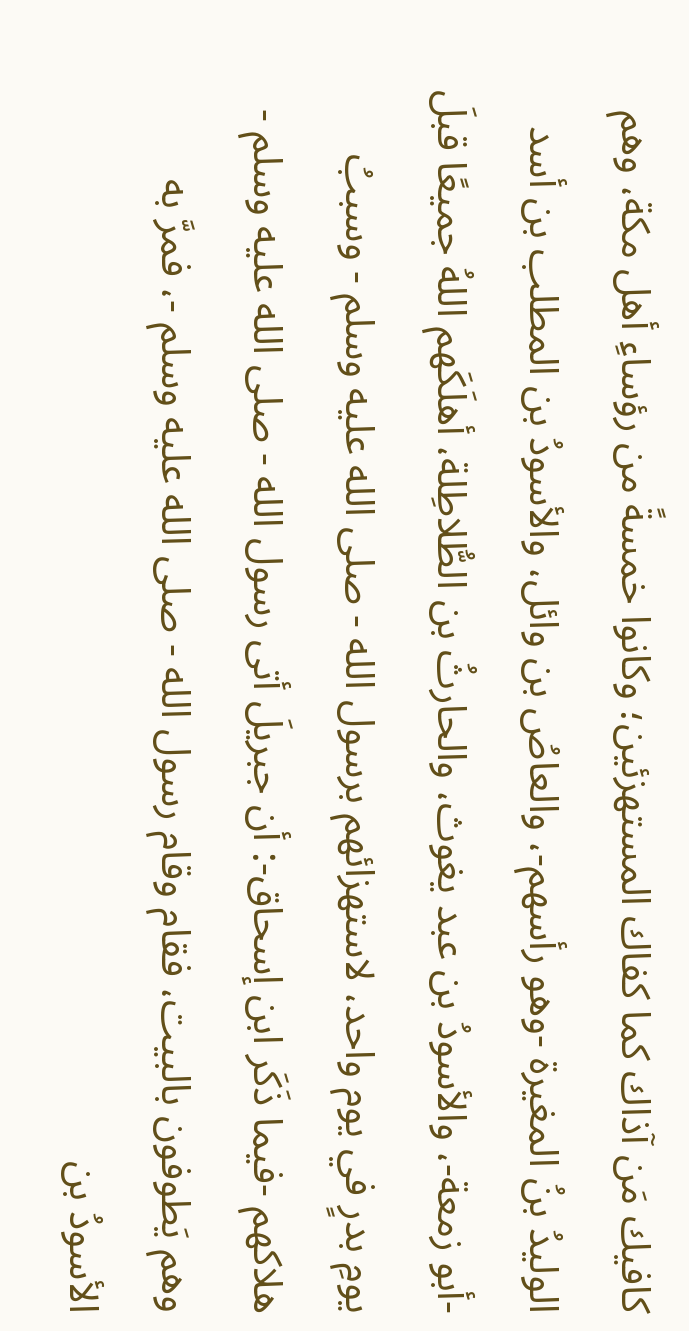كافيك مَن آذاك كما كفاك المستهزئين؛ وكانوا خمسةً من رؤساءِ أهل مكة، وهم الوليدُ بنُ المغيرة -وهو رأسهم-، والعاصُ بن وائل، والأسودُ بن المطلب بن أسد -أبو زمعة-، والأسودُ بن عبد يغوث، والحارثُ بن الطُّلاطِلة، أهلَكَهم اللهُ جميعًا قبلَ يومِ بدرٍ في يوم واحد، لاستهزائهم برسول الله - صلى الله عليه وسلم - وسببُ هلاكهم -فيما ذَكَر ابن إسحاق-: أن جبريلَ أتى رسول الله - صلى الله عليه وسلم - وهم يَطوفون بالبيت، فقام وقام رسول الله - صلى الله عليه وسلم -، فمرَّ به الأسودُ بن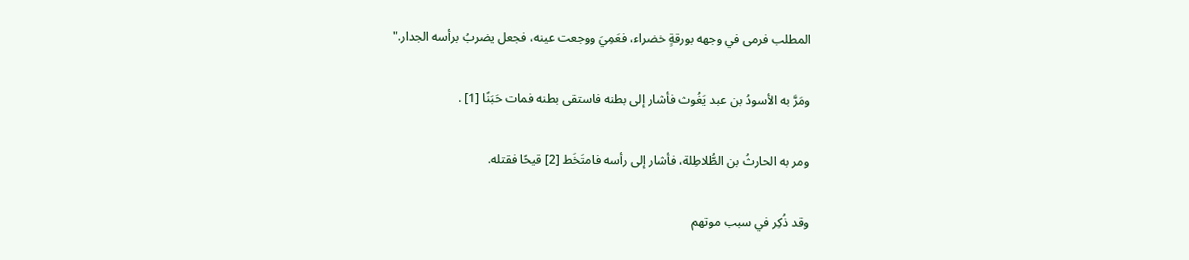المطلب فرمى في وجهه بورقةٍ خضراء، فعَمِيَ ووجعت عينه، فجعل يضربُ برأسه الجدار."

ومَرَّ به الأسودُ بن عبد يَغُوث فأشار إلى بطنه فاستقى بطنه فمات حَبَنًا [1] .

ومر به الحارثُ بن الطُّلاطِلة، فأشار إلى رأسه فامتَخَط [2] قيحًا فقتله.

وقد ذُكِر في سبب موتهم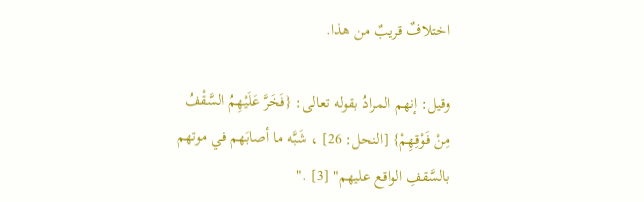اختلافٌ قريبٌ من هذا.

وقيل: إنهم المرادُ بقوله تعالى: {فَخَرَّ عَلَيْهِمُ السَّقْفُ مِنْ فَوْقِهِمْ} [النحل: 26] ، شَبَّه ما أصابَهم في موتهم بالسَّقفِ الواقع عليهم" [3] ."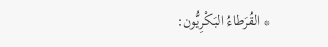* القُرَطاءُ البَكْرِيُّون: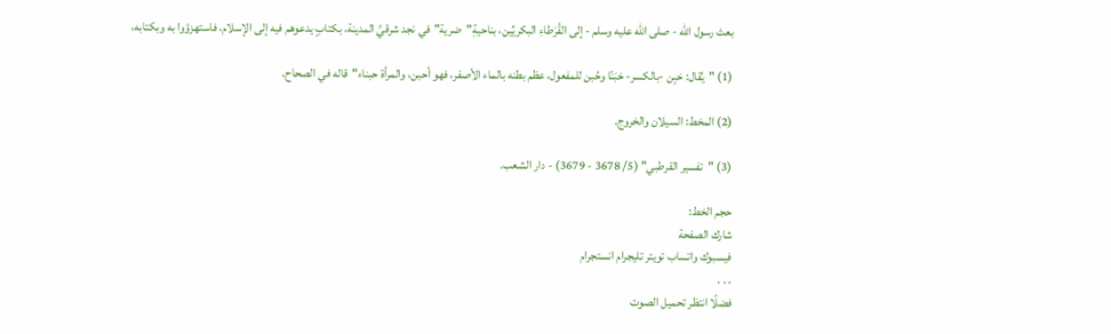بعث رسول الله - صلى الله عليه وسلم - إلى القُرَطاءِ البكريِّين، بناحيةِ"ضرية"في نجد شرقيَّ المدينة، بكتابٍ يدعوهم فيه إلى الإسلام، فاستهزؤوا به وبكتابه،

(1) "يُقال: حَبِن -بالكسر- حَبَنًا وحُبن للمفعول، عظم بطنه بالماء الأصفر، فهو أحبن، والمرأة حبناء"قاله في الصحاح.

(2) المخط: السيلان والخروج.

(3) "تفسير القرطبي" (5/ 3678 - 3679) - دار الشعب.

حجم الخط:
شارك الصفحة
فيسبوك واتساب تويتر تليجرام انستجرام
. . .
فضلًا انتظر تحميل الصوت